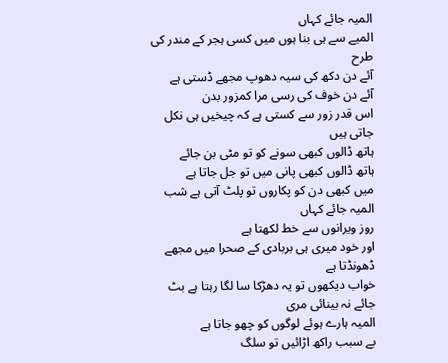المیہ جائے کہاں
المیے سے ہی بنا ہوں میں کسی ہجر کے مندر کی طرح
آئے دن دکھ کی سیہ دھوپ مجھے ڈستی ہے
آئے دن خوف کی رسی مرا کمزور بدن
اس قدر زور سے کستی ہے کہ چیخیں ہی نکل جاتی ہیں
ہاتھ ڈالوں کبھی سونے کو تو مٹی بن جائے
ہاتھ ڈالوں کبھی پانی میں تو جل جاتا ہے
میں کبھی دن کو پکاروں تو پلٹ آتی ہے شب
المیہ جائے کہاں
روز ویرانوں سے خط لکھتا ہے
اور خود میری ہی بربادی کے صحرا میں مجھے ڈھونڈتا ہے
خواب دیکھوں تو یہ دھڑکا سا لگا رہتا ہے بٹ جائے نہ بینائی مری
المیہ ہارے ہوئے لوگوں کو چھو جاتا ہے
بے سبب راکھ اڑائیں تو سلگ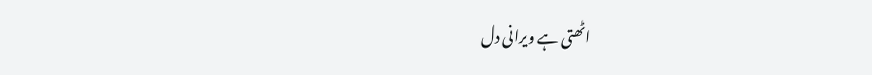اٹھتی ہے ویرانی دل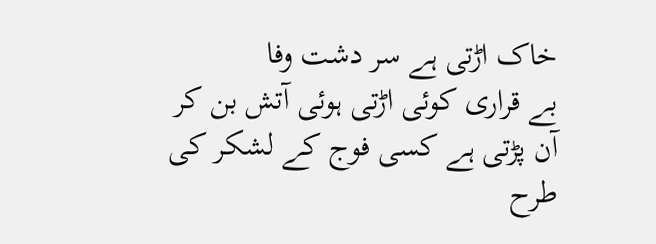خاک اڑتی ہے سر دشت وفا
بے قراری کوئی اڑتی ہوئی آتش بن کر
آن پڑتی ہے کسی فوج کے لشکر کی طرح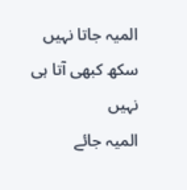المیہ جاتا نہیں
سکھ کبھی آتا ہی نہیں
المیہ جائے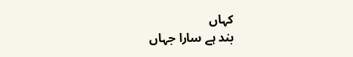کہاں
بند ہے سارا جہاں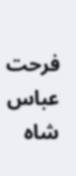فرحت عباس شاہ